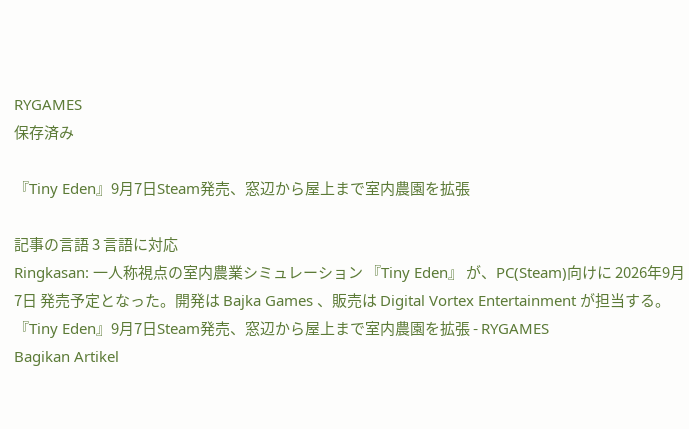RYGAMES
保存済み

『Tiny Eden』9月7日Steam発売、窓辺から屋上まで室内農園を拡張

記事の言語 3 言語に対応
Ringkasan: 一人称視点の室内農業シミュレーション 『Tiny Eden』 が、PC(Steam)向けに 2026年9月7日 発売予定となった。開発は Bajka Games 、販売は Digital Vortex Entertainment が担当する。
『Tiny Eden』9月7日Steam発売、窓辺から屋上まで室内農園を拡張 - RYGAMES
Bagikan Artikel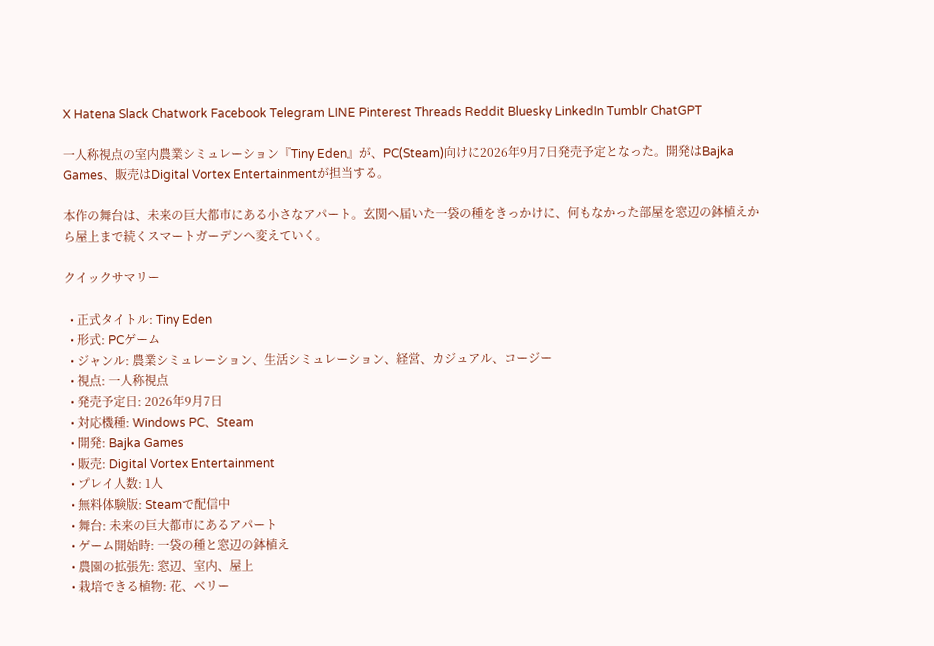X Hatena Slack Chatwork Facebook Telegram LINE Pinterest Threads Reddit Bluesky LinkedIn Tumblr ChatGPT

一人称視点の室内農業シミュレーション『Tiny Eden』が、PC(Steam)向けに2026年9月7日発売予定となった。開発はBajka Games、販売はDigital Vortex Entertainmentが担当する。

本作の舞台は、未来の巨大都市にある小さなアパート。玄関へ届いた一袋の種をきっかけに、何もなかった部屋を窓辺の鉢植えから屋上まで続くスマートガーデンへ変えていく。

クイックサマリー

  • 正式タイトル: Tiny Eden
  • 形式: PCゲーム
  • ジャンル: 農業シミュレーション、生活シミュレーション、経営、カジュアル、コージー
  • 視点: 一人称視点
  • 発売予定日: 2026年9月7日
  • 対応機種: Windows PC、Steam
  • 開発: Bajka Games
  • 販売: Digital Vortex Entertainment
  • プレイ人数: 1人
  • 無料体験版: Steamで配信中
  • 舞台: 未来の巨大都市にあるアパート
  • ゲーム開始時: 一袋の種と窓辺の鉢植え
  • 農園の拡張先: 窓辺、室内、屋上
  • 栽培できる植物: 花、ベリー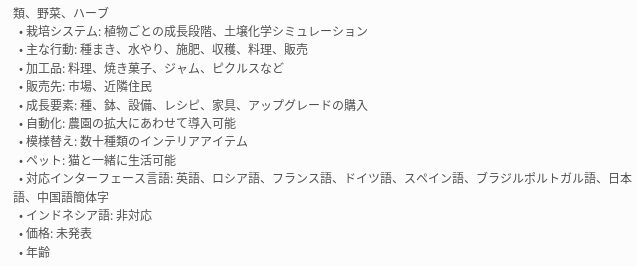類、野菜、ハーブ
  • 栽培システム: 植物ごとの成長段階、土壌化学シミュレーション
  • 主な行動: 種まき、水やり、施肥、収穫、料理、販売
  • 加工品: 料理、焼き菓子、ジャム、ピクルスなど
  • 販売先: 市場、近隣住民
  • 成長要素: 種、鉢、設備、レシピ、家具、アップグレードの購入
  • 自動化: 農園の拡大にあわせて導入可能
  • 模様替え: 数十種類のインテリアアイテム
  • ペット: 猫と一緒に生活可能
  • 対応インターフェース言語: 英語、ロシア語、フランス語、ドイツ語、スペイン語、ブラジルポルトガル語、日本語、中国語簡体字
  • インドネシア語: 非対応
  • 価格: 未発表
  • 年齢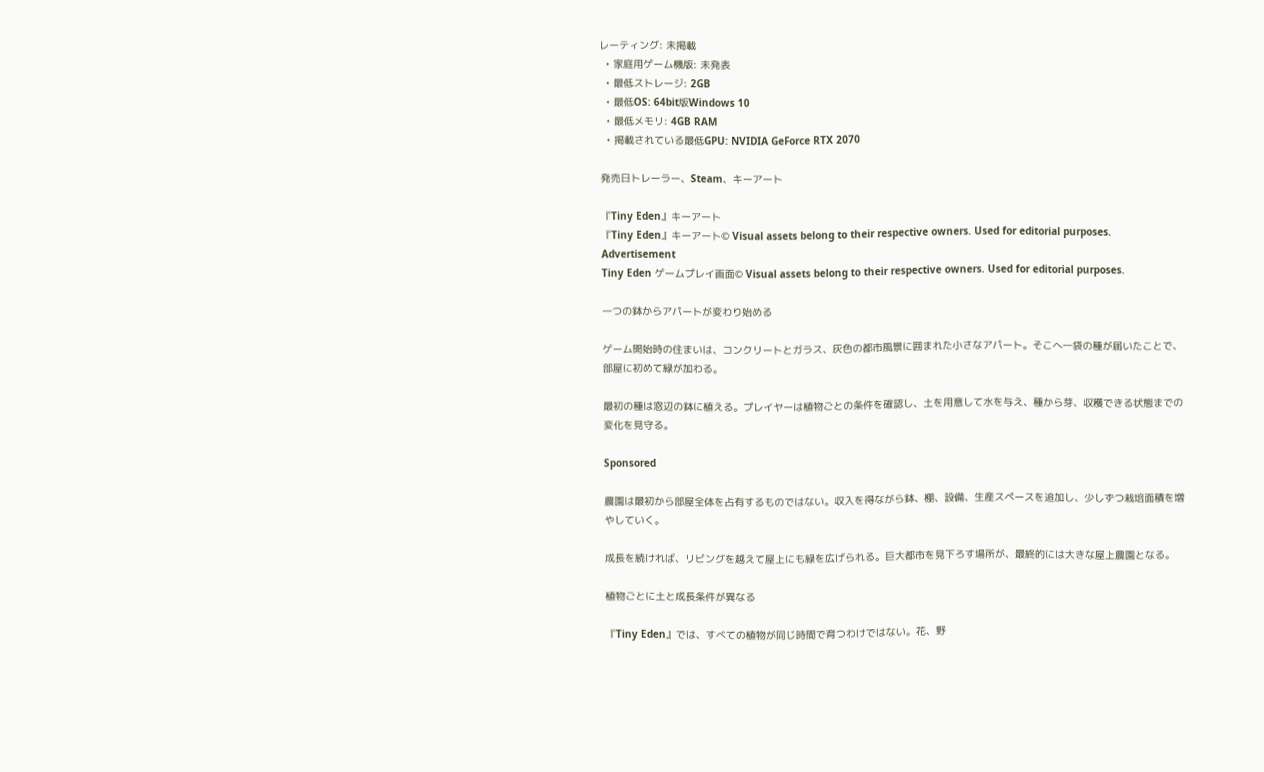レーティング: 未掲載
  • 家庭用ゲーム機版: 未発表
  • 最低ストレージ: 2GB
  • 最低OS: 64bit版Windows 10
  • 最低メモリ: 4GB RAM
  • 掲載されている最低GPU: NVIDIA GeForce RTX 2070

発売日トレーラー、Steam、キーアート

『Tiny Eden』キーアート
『Tiny Eden』キーアート© Visual assets belong to their respective owners. Used for editorial purposes.
Advertisement
Tiny Eden ゲームプレイ画面© Visual assets belong to their respective owners. Used for editorial purposes.

一つの鉢からアパートが変わり始める

ゲーム開始時の住まいは、コンクリートとガラス、灰色の都市風景に囲まれた小さなアパート。そこへ一袋の種が届いたことで、部屋に初めて緑が加わる。

最初の種は窓辺の鉢に植える。プレイヤーは植物ごとの条件を確認し、土を用意して水を与え、種から芽、収穫できる状態までの変化を見守る。

Sponsored

農園は最初から部屋全体を占有するものではない。収入を得ながら鉢、棚、設備、生産スペースを追加し、少しずつ栽培面積を増やしていく。

成長を続ければ、リビングを越えて屋上にも緑を広げられる。巨大都市を見下ろす場所が、最終的には大きな屋上農園となる。

植物ごとに土と成長条件が異なる

『Tiny Eden』では、すべての植物が同じ時間で育つわけではない。花、野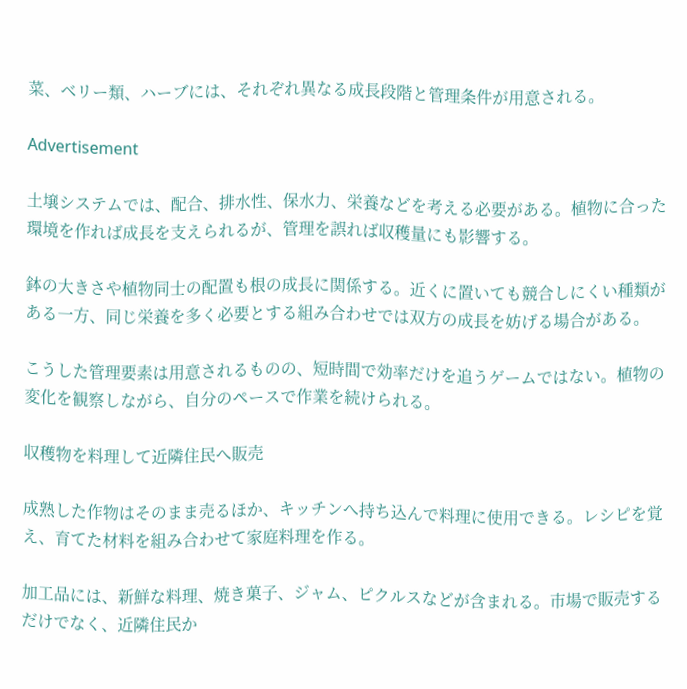菜、ベリー類、ハーブには、それぞれ異なる成長段階と管理条件が用意される。

Advertisement

土壌システムでは、配合、排水性、保水力、栄養などを考える必要がある。植物に合った環境を作れば成長を支えられるが、管理を誤れば収穫量にも影響する。

鉢の大きさや植物同士の配置も根の成長に関係する。近くに置いても競合しにくい種類がある一方、同じ栄養を多く必要とする組み合わせでは双方の成長を妨げる場合がある。

こうした管理要素は用意されるものの、短時間で効率だけを追うゲームではない。植物の変化を観察しながら、自分のペースで作業を続けられる。

収穫物を料理して近隣住民へ販売

成熟した作物はそのまま売るほか、キッチンへ持ち込んで料理に使用できる。レシピを覚え、育てた材料を組み合わせて家庭料理を作る。

加工品には、新鮮な料理、焼き菓子、ジャム、ピクルスなどが含まれる。市場で販売するだけでなく、近隣住民か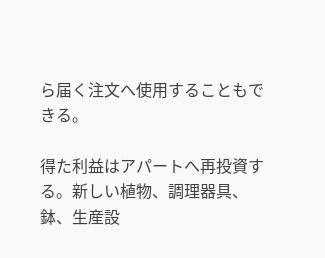ら届く注文へ使用することもできる。

得た利益はアパートへ再投資する。新しい植物、調理器具、鉢、生産設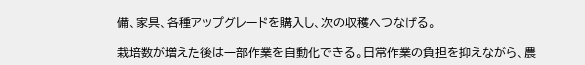備、家具、各種アップグレードを購入し、次の収穫へつなげる。

栽培数が増えた後は一部作業を自動化できる。日常作業の負担を抑えながら、農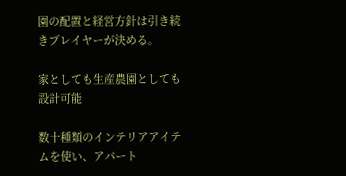園の配置と経営方針は引き続きプレイヤーが決める。

家としても生産農園としても設計可能

数十種類のインテリアアイテムを使い、アパート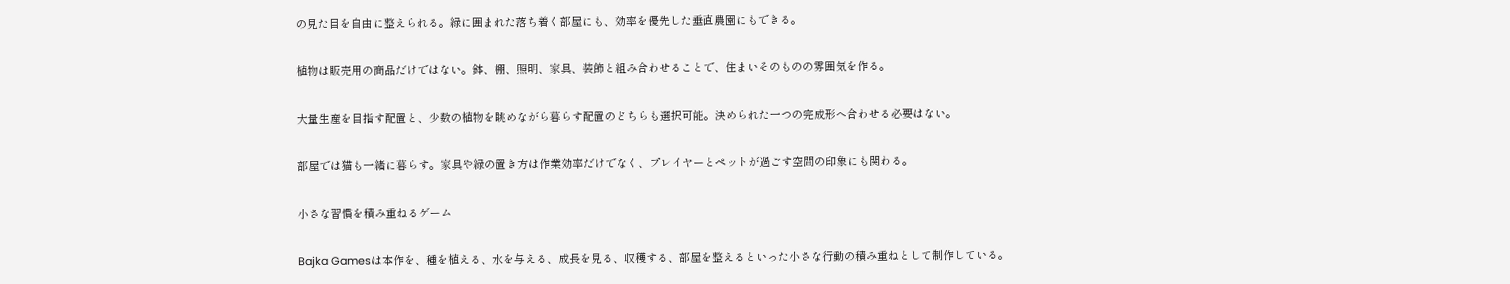の見た目を自由に整えられる。緑に囲まれた落ち着く部屋にも、効率を優先した垂直農園にもできる。

植物は販売用の商品だけではない。鉢、棚、照明、家具、装飾と組み合わせることで、住まいそのものの雰囲気を作る。

大量生産を目指す配置と、少数の植物を眺めながら暮らす配置のどちらも選択可能。決められた一つの完成形へ合わせる必要はない。

部屋では猫も一緒に暮らす。家具や緑の置き方は作業効率だけでなく、プレイヤーとペットが過ごす空間の印象にも関わる。

小さな習慣を積み重ねるゲーム

Bajka Gamesは本作を、種を植える、水を与える、成長を見る、収穫する、部屋を整えるといった小さな行動の積み重ねとして制作している。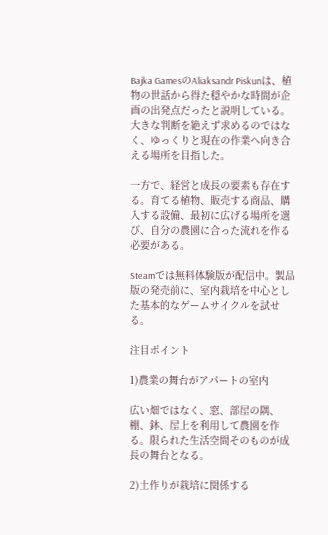Bajka GamesのAliaksandr Piskunは、植物の世話から得た穏やかな時間が企画の出発点だったと説明している。大きな判断を絶えず求めるのではなく、ゆっくりと現在の作業へ向き合える場所を目指した。

一方で、経営と成長の要素も存在する。育てる植物、販売する商品、購入する設備、最初に広げる場所を選び、自分の農園に合った流れを作る必要がある。

Steamでは無料体験版が配信中。製品版の発売前に、室内栽培を中心とした基本的なゲームサイクルを試せる。

注目ポイント

1)農業の舞台がアパートの室内

広い畑ではなく、窓、部屋の隅、棚、鉢、屋上を利用して農園を作る。限られた生活空間そのものが成長の舞台となる。

2)土作りが栽培に関係する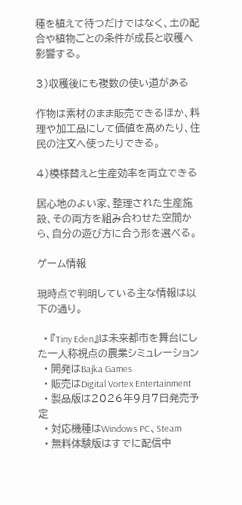種を植えて待つだけではなく、土の配合や植物ごとの条件が成長と収穫へ影響する。

3)収穫後にも複数の使い道がある

作物は素材のまま販売できるほか、料理や加工品にして価値を高めたり、住民の注文へ使ったりできる。

4)模様替えと生産効率を両立できる

居心地のよい家、整理された生産施設、その両方を組み合わせた空間から、自分の遊び方に合う形を選べる。

ゲーム情報

現時点で判明している主な情報は以下の通り。

  • 『Tiny Eden』は未来都市を舞台にした一人称視点の農業シミュレーション
  • 開発はBajka Games
  • 販売はDigital Vortex Entertainment
  • 製品版は2026年9月7日発売予定
  • 対応機種はWindows PC、Steam
  • 無料体験版はすでに配信中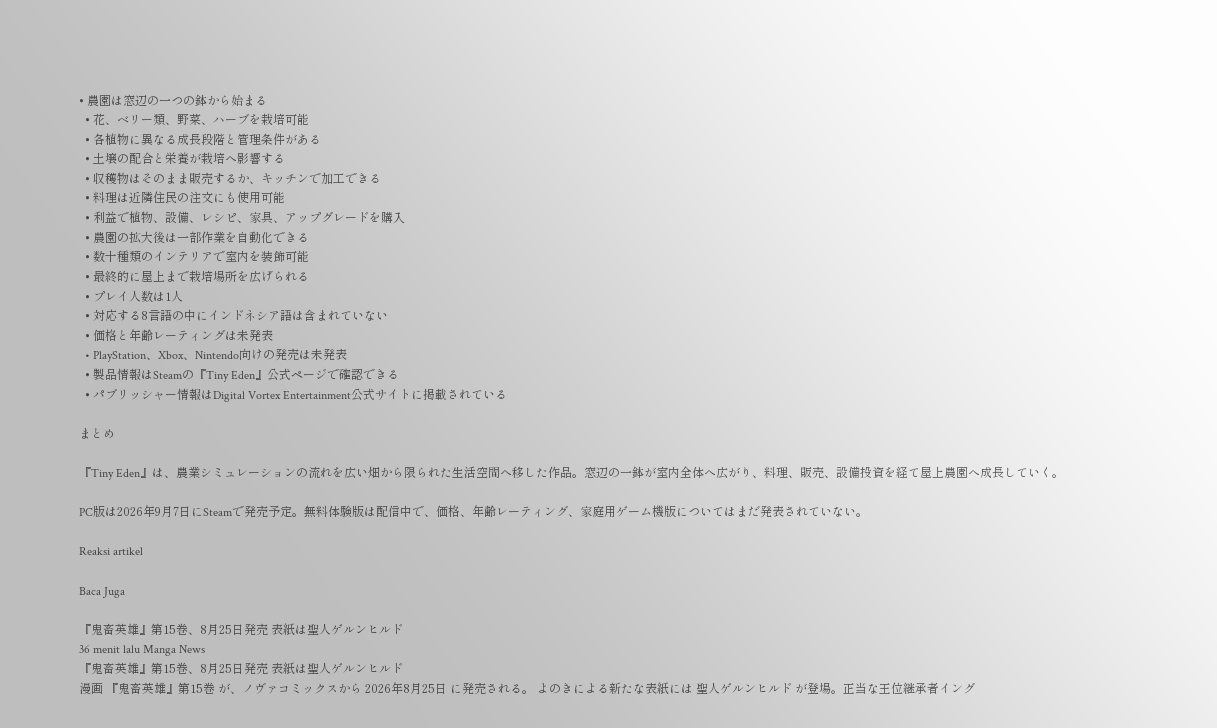• 農園は窓辺の一つの鉢から始まる
  • 花、ベリー類、野菜、ハーブを栽培可能
  • 各植物に異なる成長段階と管理条件がある
  • 土壌の配合と栄養が栽培へ影響する
  • 収穫物はそのまま販売するか、キッチンで加工できる
  • 料理は近隣住民の注文にも使用可能
  • 利益で植物、設備、レシピ、家具、アップグレードを購入
  • 農園の拡大後は一部作業を自動化できる
  • 数十種類のインテリアで室内を装飾可能
  • 最終的に屋上まで栽培場所を広げられる
  • プレイ人数は1人
  • 対応する8言語の中にインドネシア語は含まれていない
  • 価格と年齢レーティングは未発表
  • PlayStation、Xbox、Nintendo向けの発売は未発表
  • 製品情報はSteamの『Tiny Eden』公式ページで確認できる
  • パブリッシャー情報はDigital Vortex Entertainment公式サイトに掲載されている

まとめ

『Tiny Eden』は、農業シミュレーションの流れを広い畑から限られた生活空間へ移した作品。窓辺の一鉢が室内全体へ広がり、料理、販売、設備投資を経て屋上農園へ成長していく。

PC版は2026年9月7日にSteamで発売予定。無料体験版は配信中で、価格、年齢レーティング、家庭用ゲーム機版についてはまだ発表されていない。

Reaksi artikel

Baca Juga

『鬼畜英雄』第15巻、8月25日発売 表紙は聖人ゲルンヒルド
36 menit lalu Manga News
『鬼畜英雄』第15巻、8月25日発売 表紙は聖人ゲルンヒルド
漫画 『鬼畜英雄』第15巻 が、ノヴァコミックスから 2026年8月25日 に発売される。 よのきによる新たな表紙には 聖人ゲルンヒルド が登場。正当な王位継承者イング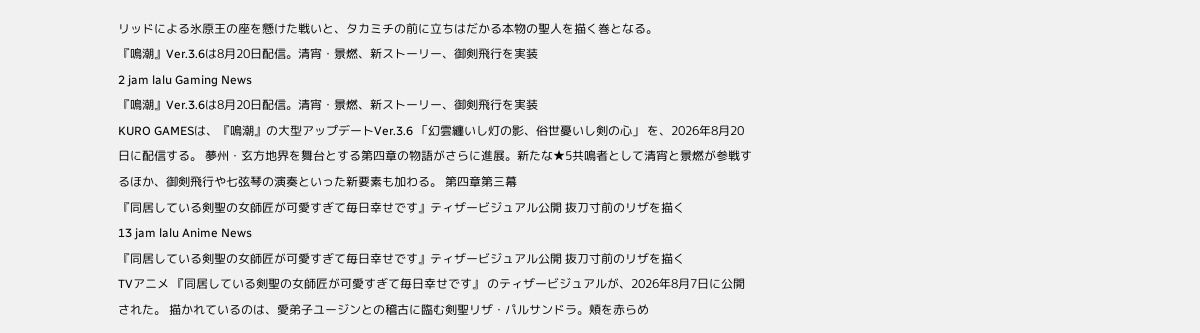リッドによる氷原王の座を懸けた戦いと、タカミチの前に立ちはだかる本物の聖人を描く巻となる。
『鳴潮』Ver.3.6は8月20日配信。清宵・景燃、新ストーリー、御剣飛行を実装
2 jam lalu Gaming News
『鳴潮』Ver.3.6は8月20日配信。清宵・景燃、新ストーリー、御剣飛行を実装
KURO GAMESは、『鳴潮』の大型アップデートVer.3.6 「幻雲纏いし灯の影、俗世憂いし剣の心」 を、2026年8月20日に配信する。 夢州・玄方地界を舞台とする第四章の物語がさらに進展。新たな★5共鳴者として清宵と景燃が参戦するほか、御剣飛行や七弦琴の演奏といった新要素も加わる。 第四章第三幕
『同居している剣聖の女師匠が可愛すぎて毎日幸せです』ティザービジュアル公開 抜刀寸前のリザを描く
13 jam lalu Anime News
『同居している剣聖の女師匠が可愛すぎて毎日幸せです』ティザービジュアル公開 抜刀寸前のリザを描く
TVアニメ 『同居している剣聖の女師匠が可愛すぎて毎日幸せです』 のティザービジュアルが、2026年8月7日に公開された。 描かれているのは、愛弟子ユージンとの稽古に臨む剣聖リザ・パルサンドラ。頬を赤らめ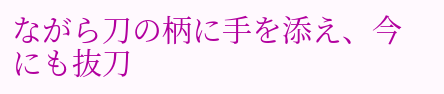ながら刀の柄に手を添え、今にも抜刀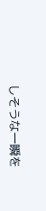しそうな一瞬を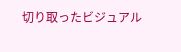切り取ったビジュアル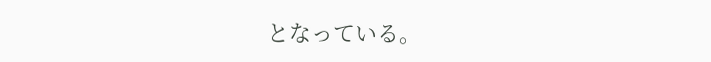となっている。